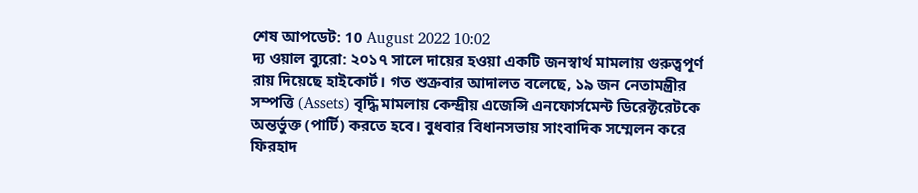শেষ আপডেট: 10 August 2022 10:02
দ্য ওয়াল ব্যুরো: ২০১৭ সালে দায়ের হওয়া একটি জনস্বার্থ মামলায় গুরুত্বপূর্ণ রায় দিয়েছে হাইকোর্ট। গত শুক্রবার আদালত বলেছে, ১৯ জন নেতামন্ত্রীর সম্পত্তি (Assets) বৃদ্ধি মামলায় কেন্দ্রীয় এজেন্সি এনফোর্সমেন্ট ডিরেক্টরেটকে অন্তর্ভুক্ত (পার্টি) করতে হবে। বুধবার বিধানসভায় সাংবাদিক সম্মেলন করে ফিরহাদ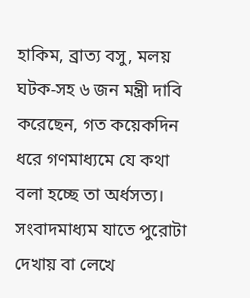হাকিম, ব্রাত্য বসু, মলয় ঘটক-সহ ৬ জন মন্ত্রী দাবি করেছেন, গত কয়েকদিন ধরে গণমাধ্যমে যে কথা বলা হচ্ছে তা অর্ধসত্য। সংবাদমাধ্যম যাতে পুরোটা দেখায় বা লেখে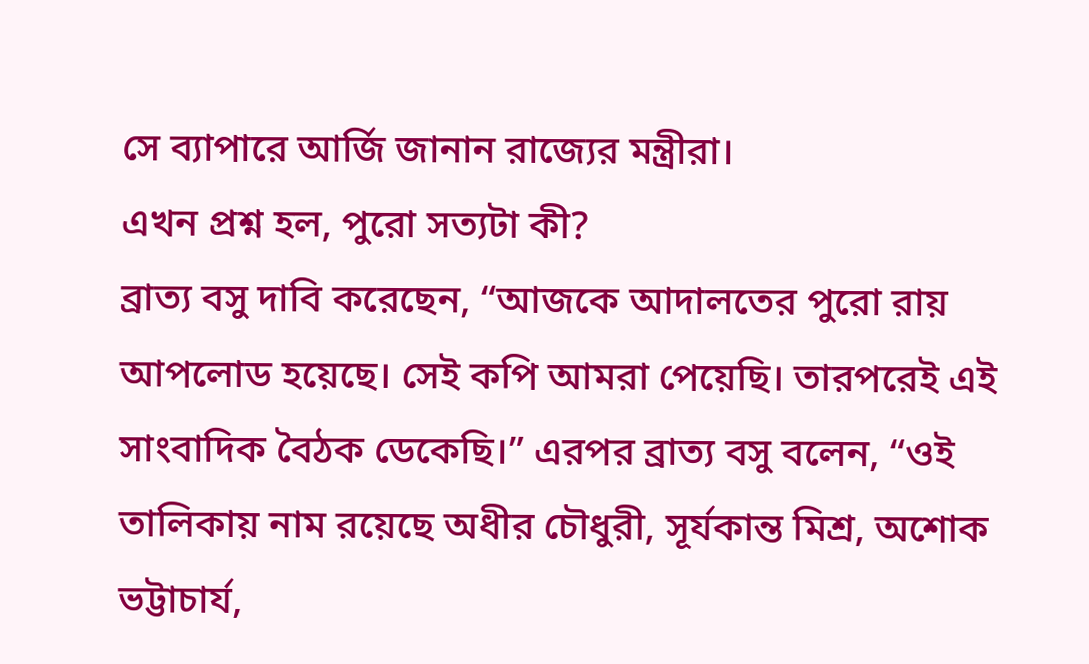সে ব্যাপারে আর্জি জানান রাজ্যের মন্ত্রীরা।
এখন প্রশ্ন হল, পুরো সত্যটা কী?
ব্রাত্য বসু দাবি করেছেন, “আজকে আদালতের পুরো রায় আপলোড হয়েছে। সেই কপি আমরা পেয়েছি। তারপরেই এই সাংবাদিক বৈঠক ডেকেছি।” এরপর ব্রাত্য বসু বলেন, “ওই তালিকায় নাম রয়েছে অধীর চৌধুরী, সূর্যকান্ত মিশ্র, অশোক ভট্টাচার্য,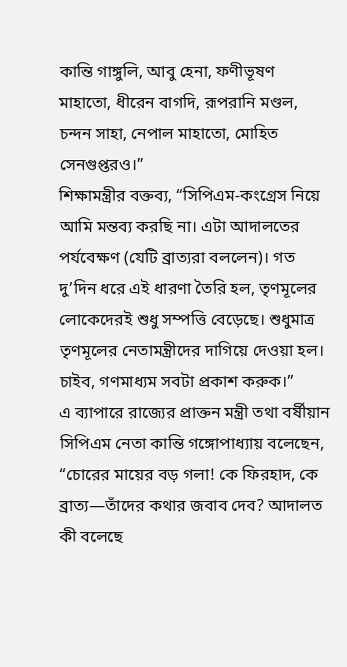কান্তি গাঙ্গুলি, আবু হেনা, ফণীভূষণ মাহাতো, ধীরেন বাগদি, রূপরানি মণ্ডল, চন্দন সাহা, নেপাল মাহাতো, মোহিত সেনগুপ্তরও।”
শিক্ষামন্ত্রীর বক্তব্য, “সিপিএম-কংগ্রেস নিয়ে আমি মন্তব্য করছি না। এটা আদালতের পর্যবেক্ষণ (যেটি ব্রাত্যরা বললেন)। গত দু’দিন ধরে এই ধারণা তৈরি হল, তৃণমূলের লোকেদেরই শুধু সম্পত্তি বেড়েছে। শুধুমাত্র তৃণমূলের নেতামন্ত্রীদের দাগিয়ে দেওয়া হল। চাইব, গণমাধ্যম সবটা প্রকাশ করুক।”
এ ব্যাপারে রাজ্যের প্রাক্তন মন্ত্রী তথা বর্ষীয়ান সিপিএম নেতা কান্তি গঙ্গোপাধ্যায় বলেছেন, “চোরের মায়ের বড় গলা! কে ফিরহাদ, কে ব্রাত্য—তাঁদের কথার জবাব দেব? আদালত কী বলেছে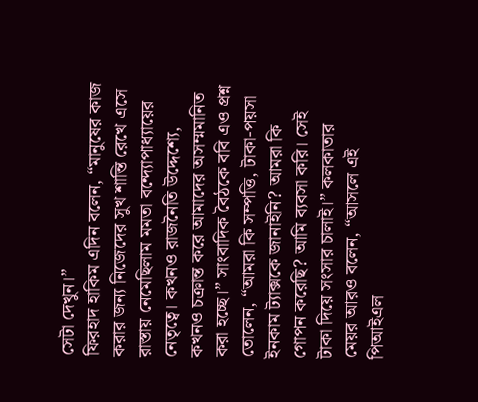সেটা দেখুন।”
ফিরহাদ হাকিম এদিন বলেন, “মানুষের কাজ করার জন্য নিজেদের সুখ শান্তি রেখে এসে রাস্তায় নেমেছিলাম মমতা বন্দ্যোপাধ্যায়ের নেতৃত্বে। কখনও রাজনৈতি উদ্দেশ্যে, কখনও চক্রান্ত করে আমাদের অসম্মমানিত করা হচ্ছে।” সাংবাদিক বৈঠকে ববি এও প্রশ্ন তোলেন, “আমরা কি সম্পত্তি, টাকা-পয়সা ইনকাম ট্যাক্সকে জানাইনি? আমরা কি গোপন করেছি? আমি ব্যবসা করি। সেই টাকা দিয়ে সংসার চালাই।” কলকাতার মেয়র আরও বলেন, “আসলে এই পিআইএল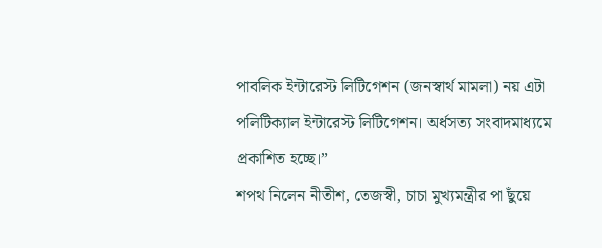পাবলিক ইন্টারেস্ট লিটিগেশন (জনস্বার্থ মামলা) নয় এটা পলিটিক্যাল ইন্টারেস্ট লিটিগেশন। অর্ধসত্য সংবাদমাধ্যমে প্রকাশিত হচ্ছে।”
শপথ নিলেন নীতীশ, তেজস্বী, চাচা মুখ্যমন্ত্রীর পা ছুঁয়ে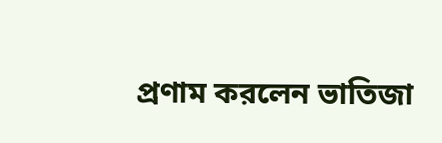প্রণাম করলেন ভাতিজা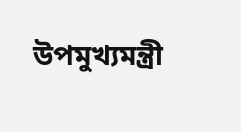উপমুখ্যমন্ত্রী